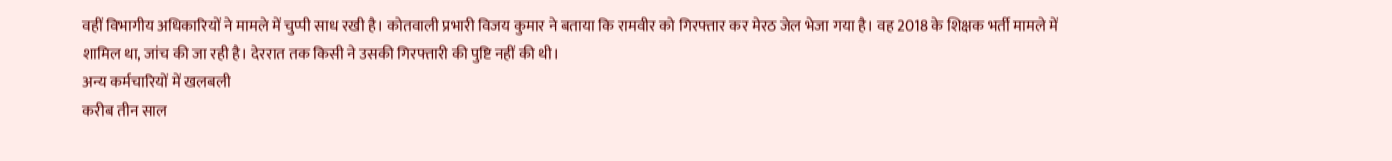वहीं विभागीय अधिकारियों ने मामले में चुप्पी साध रखी है। कोतवाली प्रभारी विजय कुमार ने बताया कि रामवीर को गिरफ्तार कर मेरठ जेल भेजा गया है। वह 2018 के शिक्षक भर्ती मामले में शामिल था, जांच की जा रही है। देररात तक किसी ने उसकी गिरफ्तारी की पुष्टि नहीं की थी।
अन्य कर्मचारियों में खलबली
करीब तीन साल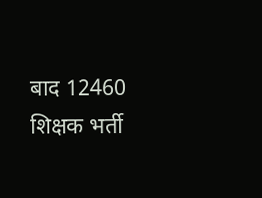बाद 12460 शिक्षक भर्ती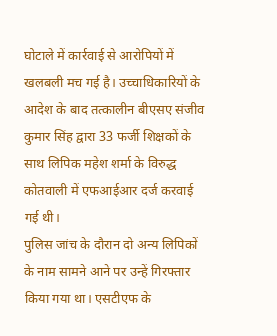घोटाले में कार्रवाई से आरोपियों में खलबली मच गई है। उच्चाधिकारियों के आदेश के बाद तत्कालीन बीएसए संजीव कुमार सिंह द्वारा 33 फर्जी शिक्षकों के साथ लिपिक महेश शर्मा के विरुद्ध कोतवाली में एफआईआर दर्ज करवाई गई थी।
पुलिस जांच के दौरान दो अन्य लिपिकों के नाम सामने आने पर उन्हें गिरफ्तार किया गया था। एसटीएफ के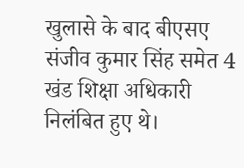खुलासे के बाद बीएसए संजीव कुमार सिंह समेत 4 खंड शिक्षा अधिकारी निलंबित हुए थे।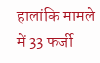हालांकि मामले में 33 फर्जी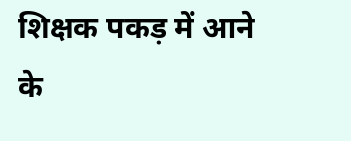शिक्षक पकड़ में आने के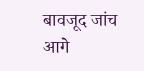बावजूद जांच आगे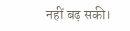नहीं बढ़ सकी।